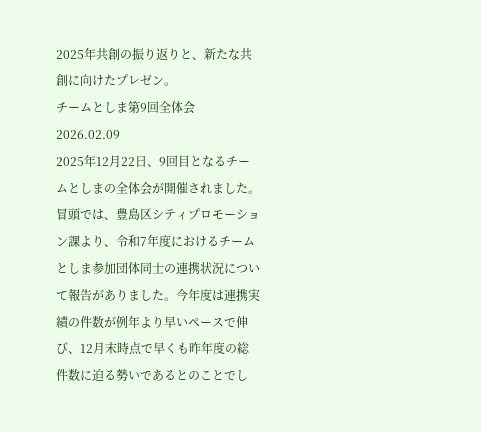2025年共創の振り返りと、新たな共創に向けたプレゼン。
チームとしま第9回全体会
2026.02.09
2025年12月22日、9回目となるチームとしまの全体会が開催されました。
冒頭では、豊島区シティプロモーション課より、令和7年度におけるチームとしま参加団体同士の連携状況について報告がありました。今年度は連携実績の件数が例年より早いペースで伸び、12月末時点で早くも昨年度の総件数に迫る勢いであるとのことでし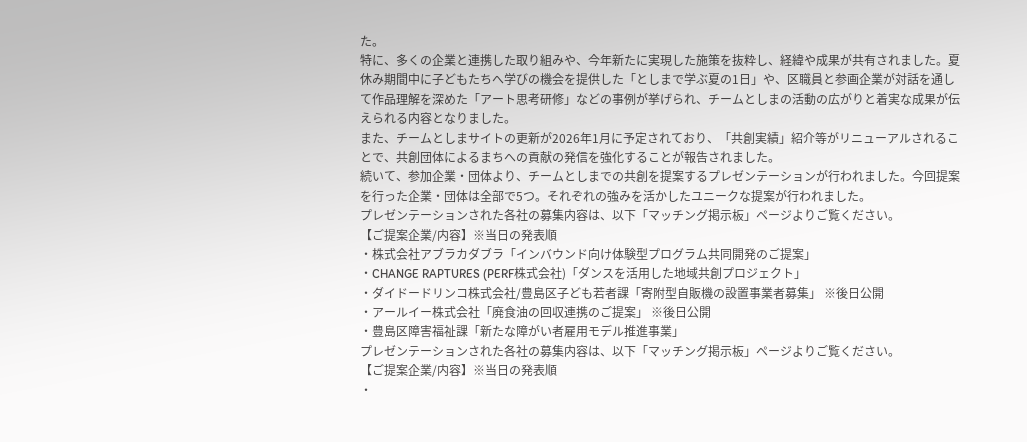た。
特に、多くの企業と連携した取り組みや、今年新たに実現した施策を抜粋し、経緯や成果が共有されました。夏休み期間中に子どもたちへ学びの機会を提供した「としまで学ぶ夏の1日」や、区職員と参画企業が対話を通して作品理解を深めた「アート思考研修」などの事例が挙げられ、チームとしまの活動の広がりと着実な成果が伝えられる内容となりました。
また、チームとしまサイトの更新が2026年1月に予定されており、「共創実績」紹介等がリニューアルされることで、共創団体によるまちへの貢献の発信を強化することが報告されました。
続いて、参加企業・団体より、チームとしまでの共創を提案するプレゼンテーションが行われました。今回提案を行った企業・団体は全部で5つ。それぞれの強みを活かしたユニークな提案が行われました。
プレゼンテーションされた各社の募集内容は、以下「マッチング掲示板」ページよりご覧ください。
【ご提案企業/内容】※当日の発表順
・株式会社アブラカダブラ「インバウンド向け体験型プログラム共同開発のご提案」
・CHANGE RAPTURES (PERF株式会社)「ダンスを活用した地域共創プロジェクト」
・ダイドードリンコ株式会社/豊島区子ども若者課「寄附型自販機の設置事業者募集」 ※後日公開
・アールイー株式会社「廃食油の回収連携のご提案」 ※後日公開
・豊島区障害福祉課「新たな障がい者雇用モデル推進事業」
プレゼンテーションされた各社の募集内容は、以下「マッチング掲示板」ページよりご覧ください。
【ご提案企業/内容】※当日の発表順
・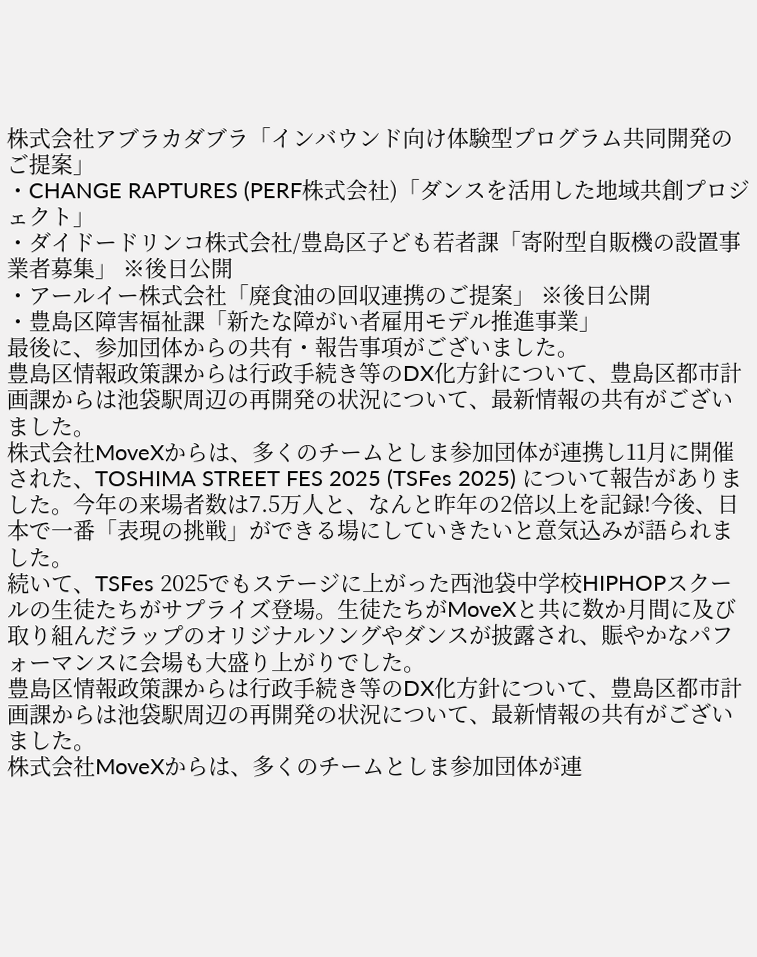株式会社アブラカダブラ「インバウンド向け体験型プログラム共同開発のご提案」
・CHANGE RAPTURES (PERF株式会社)「ダンスを活用した地域共創プロジェクト」
・ダイドードリンコ株式会社/豊島区子ども若者課「寄附型自販機の設置事業者募集」 ※後日公開
・アールイー株式会社「廃食油の回収連携のご提案」 ※後日公開
・豊島区障害福祉課「新たな障がい者雇用モデル推進事業」
最後に、参加団体からの共有・報告事項がございました。
豊島区情報政策課からは行政手続き等のDX化方針について、豊島区都市計画課からは池袋駅周辺の再開発の状況について、最新情報の共有がございました。
株式会社MoveXからは、多くのチームとしま参加団体が連携し11月に開催された、TOSHIMA STREET FES 2025 (TSFes 2025) について報告がありました。今年の来場者数は7.5万人と、なんと昨年の2倍以上を記録!今後、日本で一番「表現の挑戦」ができる場にしていきたいと意気込みが語られました。
続いて、TSFes 2025でもステージに上がった西池袋中学校HIPHOPスクールの生徒たちがサプライズ登場。生徒たちがMoveXと共に数か月間に及び取り組んだラップのオリジナルソングやダンスが披露され、賑やかなパフォーマンスに会場も大盛り上がりでした。
豊島区情報政策課からは行政手続き等のDX化方針について、豊島区都市計画課からは池袋駅周辺の再開発の状況について、最新情報の共有がございました。
株式会社MoveXからは、多くのチームとしま参加団体が連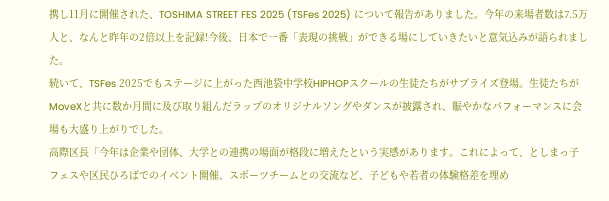携し11月に開催された、TOSHIMA STREET FES 2025 (TSFes 2025) について報告がありました。今年の来場者数は7.5万人と、なんと昨年の2倍以上を記録!今後、日本で一番「表現の挑戦」ができる場にしていきたいと意気込みが語られました。
続いて、TSFes 2025でもステージに上がった西池袋中学校HIPHOPスクールの生徒たちがサプライズ登場。生徒たちがMoveXと共に数か月間に及び取り組んだラップのオリジナルソングやダンスが披露され、賑やかなパフォーマンスに会場も大盛り上がりでした。
高際区長「今年は企業や団体、大学との連携の場面が格段に増えたという実感があります。これによって、としまっ子フェスや区民ひろばでのイベント開催、スポーツチームとの交流など、子どもや若者の体験格差を埋め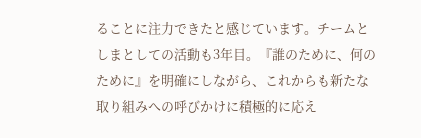ることに注力できたと感じています。チームとしまとしての活動も3年目。『誰のために、何のために』を明確にしながら、これからも新たな取り組みへの呼びかけに積極的に応え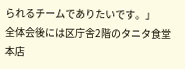られるチームでありたいです。」
全体会後には区庁舎2階のタニタ食堂本店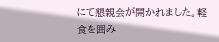にて懇親会が開かれました。軽食を囲み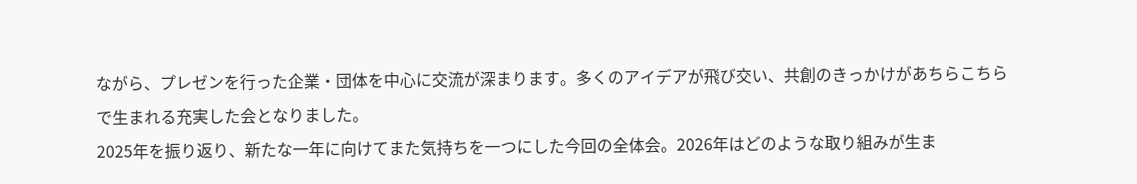ながら、プレゼンを行った企業・団体を中心に交流が深まります。多くのアイデアが飛び交い、共創のきっかけがあちらこちらで生まれる充実した会となりました。
2025年を振り返り、新たな一年に向けてまた気持ちを一つにした今回の全体会。2026年はどのような取り組みが生ま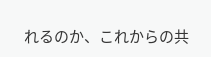れるのか、これからの共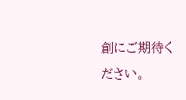創にご期待ください。